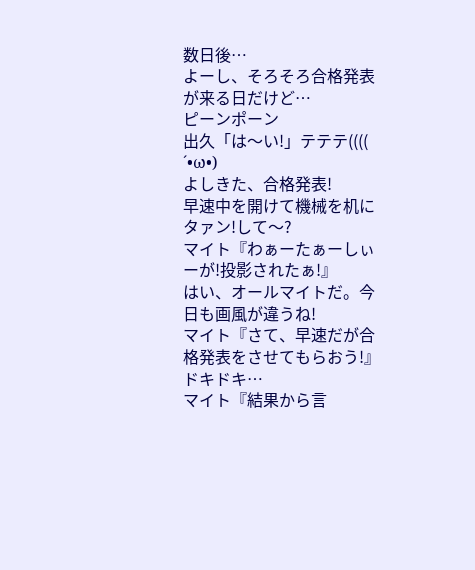数日後…
よーし、そろそろ合格発表が来る日だけど…
ピーンポーン
出久「は〜い!」テテテ(((( ´•ω•)
よしきた、合格発表!
早速中を開けて機械を机にタァン!して〜?
マイト『わぁーたぁーしぃーが!投影されたぁ!』
はい、オールマイトだ。今日も画風が違うね!
マイト『さて、早速だが合格発表をさせてもらおう!』
ドキドキ…
マイト『結果から言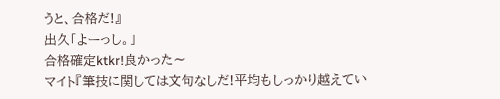うと、合格だ!』
出久「よーっし。」
合格確定ktkr!良かった〜
マイト『筆技に関しては文句なしだ!平均もしっかり越えてい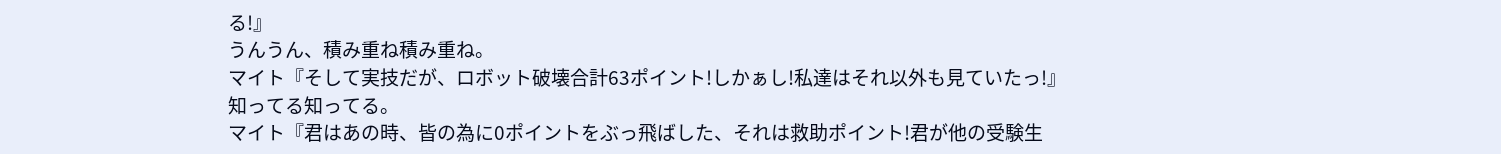る!』
うんうん、積み重ね積み重ね。
マイト『そして実技だが、ロボット破壊合計63ポイント!しかぁし!私達はそれ以外も見ていたっ!』
知ってる知ってる。
マイト『君はあの時、皆の為に0ポイントをぶっ飛ばした、それは救助ポイント!君が他の受験生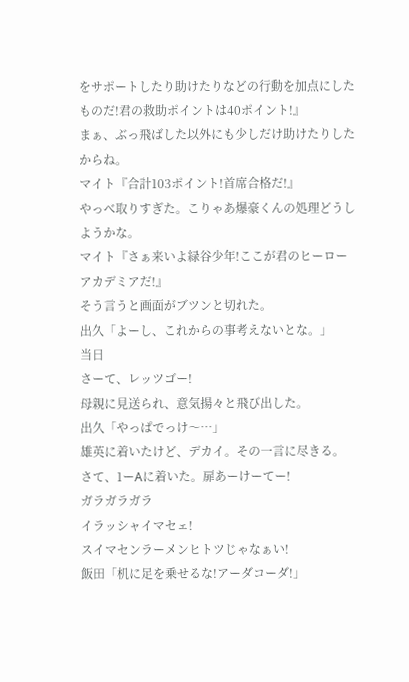をサポートしたり助けたりなどの行動を加点にしたものだ!君の救助ポイントは40ポイント!』
まぁ、ぶっ飛ばした以外にも少しだけ助けたりしたからね。
マイト『合計103ポイント!首席合格だ!』
やっべ取りすぎた。こりゃあ爆豪くんの処理どうしようかな。
マイト『さぁ来いよ緑谷少年!ここが君のヒーローアカデミアだ!』
そう言うと画面がブツンと切れた。
出久「よーし、これからの事考えないとな。」
当日
さーて、レッツゴー!
母親に見送られ、意気揚々と飛び出した。
出久「やっぱでっけ〜…」
雄英に着いたけど、デカイ。その一言に尽きる。
さて、1ーAに着いた。扉あーけーてー!
ガラガラガラ
イラッシャイマセェ!
スイマセンラーメンヒトツじゃなぁい!
飯田「机に足を乗せるな!アーダコーダ!」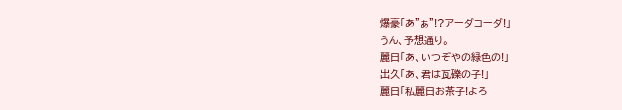爆豪「あ"ぁ"!?アーダコーダ!」
うん、予想通り。
麗日「あ、いつぞやの緑色の!」
出久「あ、君は瓦礫の子!」
麗日「私麗日お茶子!よろ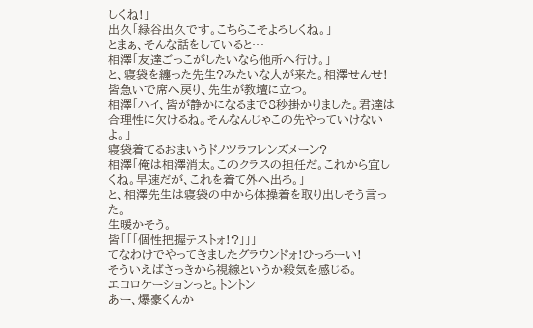しくね!」
出久「緑谷出久です。こちらこそよろしくね。」
とまぁ、そんな話をしていると…
相澤「友達ごっこがしたいなら他所へ行け。」
と、寝袋を纏った先生?みたいな人が来た。相澤せんせ!
皆急いで席へ戻り、先生が教壇に立つ。
相澤「ハイ、皆が静かになるまで8秒掛かりました。君達は合理性に欠けるね。そんなんじゃこの先やっていけないよ。」
寝袋着てるおまいうドノツラフレンズメーン?
相澤「俺は相澤消太。このクラスの担任だ。これから宜しくね。早速だが、これを着て外へ出ろ。」
と、相澤先生は寝袋の中から体操着を取り出しそう言った。
生暖かそう。
皆「「「個性把握テストォ!?」」」
てなわけでやってきましたグラウンドォ!ひっろーい!
そういえばさっきから視線というか殺気を感じる。
エコロケーションっと。トントン
あー、爆豪くんか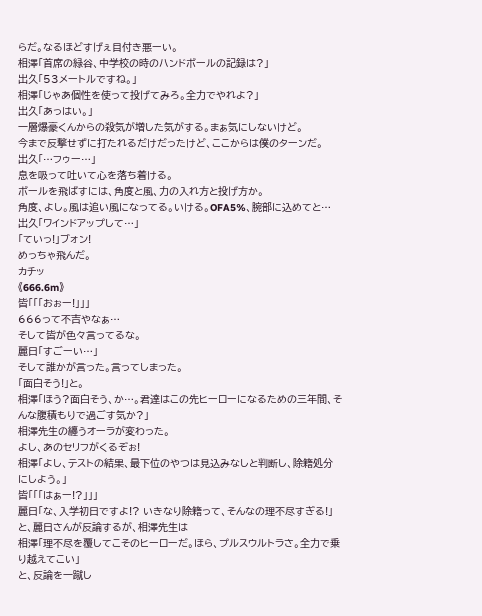らだ。なるほどすげぇ目付き悪ーい。
相澤「首席の緑谷、中学校の時のハンドボールの記録は?」
出久「53メートルですね。」
相澤「じゃあ個性を使って投げてみろ。全力でやれよ?」
出久「あっはい。」
一層爆豪くんからの殺気が増した気がする。まぁ気にしないけど。
今まで反撃せずに打たれるだけだったけど、ここからは僕のターンだ。
出久「…フゥー…」
息を吸って吐いて心を落ち着ける。
ボールを飛ばすには、角度と風、力の入れ方と投げ方か。
角度、よし。風は追い風になってる。いける。OFA5%、腕部に込めてと…
出久「ワインドアップして…」
「ていっ!」ブォン!
めっちゃ飛んだ。
カチッ
《666.6m》
皆「「「おぉー!」」」
666って不吉やなぁ…
そして皆が色々言ってるな。
麗日「すごーい…」
そして誰かが言った。言ってしまった。
「面白そう!」と。
相澤「ほう?面白そう、か…。君達はこの先ヒーローになるための三年間、そんな腹積もりで過ごす気か?」
相澤先生の纏うオーラが変わった。
よし、あのセリフがくるぞぉ!
相澤「よし、テストの結果、最下位のやつは見込みなしと判断し、除籍処分にしよう。」
皆「「「はぁー!?」」」
麗日「な、入学初日ですよ!? いきなり除籍って、そんなの理不尽すぎる!」
と、麗日さんが反論するが、相澤先生は
相澤「理不尽を覆してこそのヒーローだ。ほら、プルスウルトラさ。全力で乗り越えてこい」
と、反論を一蹴し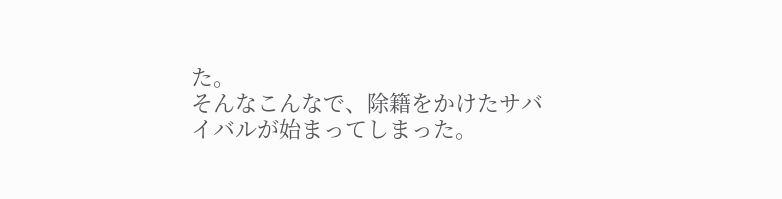た。
そんなこんなで、除籍をかけたサバイバルが始まってしまった。